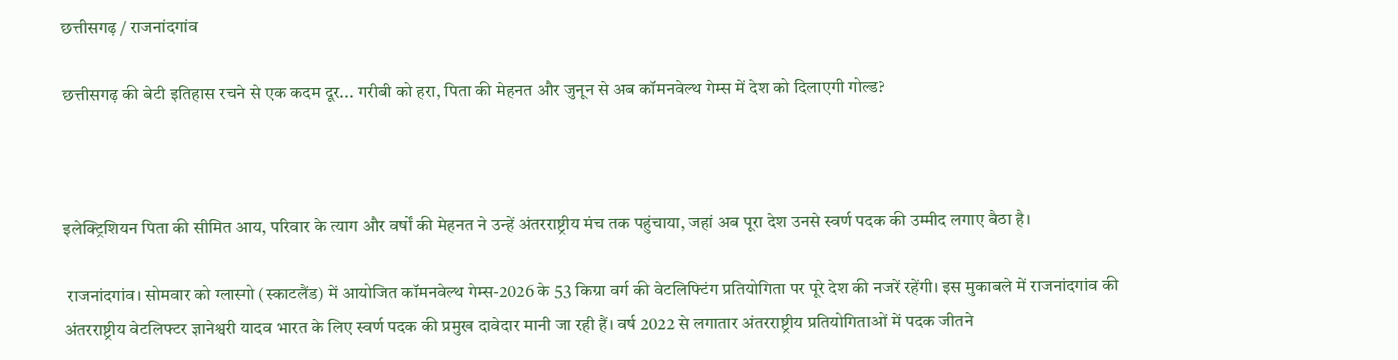छत्तीसगढ़ / राजनांदगांव

छत्तीसगढ़ की बेटी इतिहास रचने से एक कदम दूर... गरीबी को हरा, पिता की मेहनत और जुनून से अब कॉमनवेल्थ गेम्स में देश को दिलाएगी गोल्ड?



इलेक्ट्रिशियन पिता की सीमित आय, परिवार के त्याग और वर्षों की मेहनत ने उन्हें अंतरराष्ट्रीय मंच तक पहुंचाया, जहां अब पूरा देश उनसे स्वर्ण पदक की उम्मीद लगाए बैठा है।

 राजनांदगांव। सोमवार को ग्लास्गो (स्काटलैंड) में आयोजित कॉमनवेल्थ गेम्स-2026 के 53 किग्रा वर्ग की वेटलिफ्टिंग प्रतियोगिता पर पूरे देश की नजरें रहेंगी। इस मुकाबले में राजनांदगांव की अंतरराष्ट्रीय वेटलिफ्टर ज्ञानेश्वरी यादव भारत के लिए स्वर्ण पदक की प्रमुख दावेदार मानी जा रही हैं। वर्ष 2022 से लगातार अंतरराष्ट्रीय प्रतियोगिताओं में पदक जीतने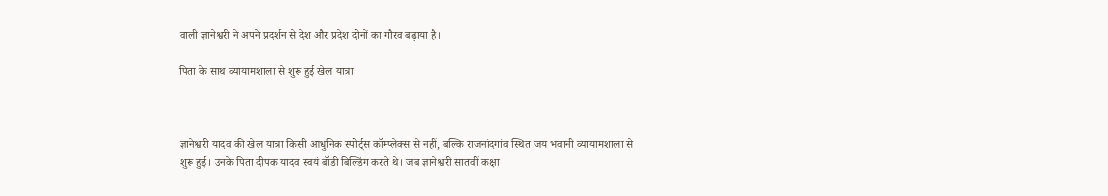वाली ज्ञानेश्वरी ने अपने प्रदर्शन से देश और प्रदेश दोनों का गौरव बढ़ाया है।

पिता के साथ व्यायामशाला से शुरू हुई खेल यात्रा



ज्ञानेश्वरी यादव की खेल यात्रा किसी आधुनिक स्पोर्ट्स कॉम्प्लेक्स से नहीं, बल्कि राजनांदगांव स्थित जय भवानी व्यायामशाला से शुरू हुई। उनके पिता दीपक यादव स्वयं बॉडी बिल्डिंग करते थे। जब ज्ञानेश्वरी सातवीं कक्षा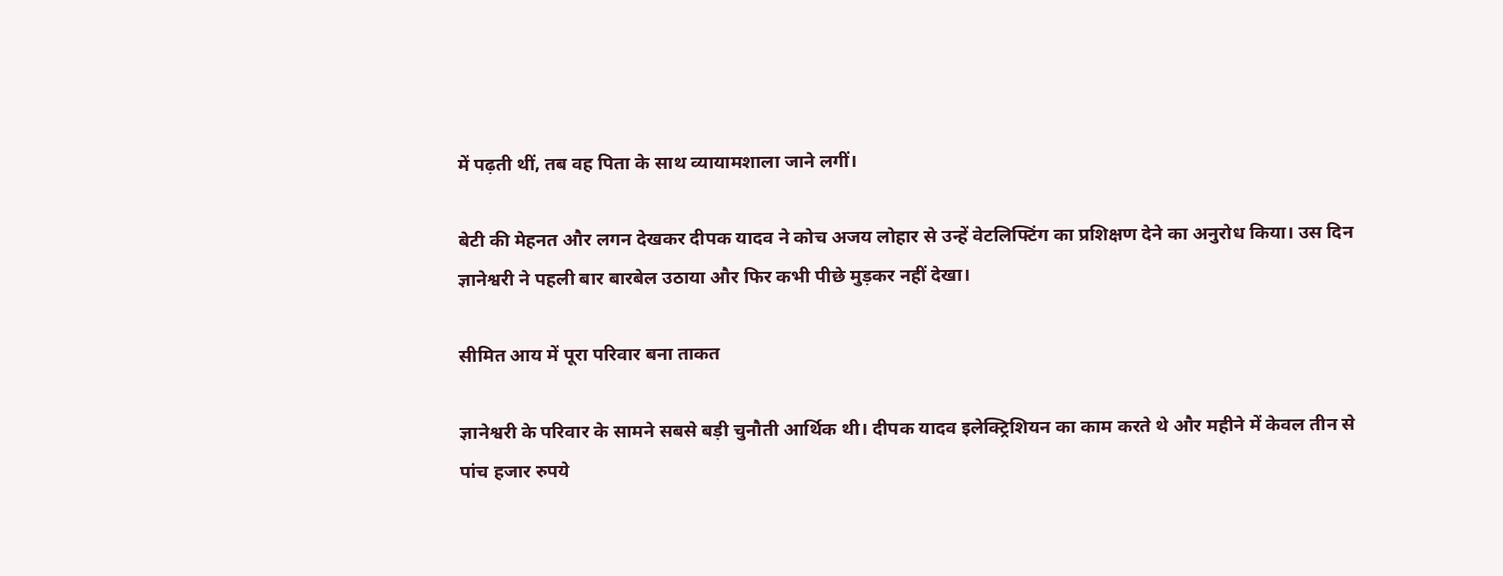में पढ़ती थीं, तब वह पिता के साथ व्यायामशाला जाने लगीं।

बेटी की मेहनत और लगन देखकर दीपक यादव ने कोच अजय लोहार से उन्हें वेटलिफ्टिंग का प्रशिक्षण देने का अनुरोध किया। उस दिन ज्ञानेश्वरी ने पहली बार बारबेल उठाया और फिर कभी पीछे मुड़कर नहीं देखा।

सीमित आय में पूरा परिवार बना ताकत

ज्ञानेश्वरी के परिवार के सामने सबसे बड़ी चुनौती आर्थिक थी। दीपक यादव इलेक्ट्रिशियन का काम करते थे और महीने में केवल तीन से पांच हजार रुपये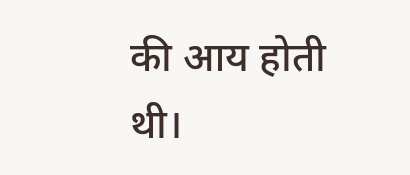की आय होती थी।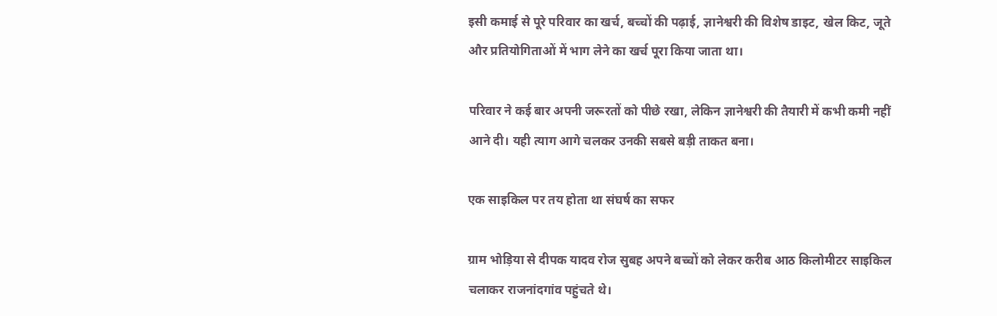इसी कमाई से पूरे परिवार का खर्च, बच्चों की पढ़ाई, ज्ञानेश्वरी की विशेष डाइट, खेल किट, जूते और प्रतियोगिताओं में भाग लेने का खर्च पूरा किया जाता था।

परिवार ने कई बार अपनी जरूरतों को पीछे रखा, लेकिन ज्ञानेश्वरी की तैयारी में कभी कमी नहीं आने दी। यही त्याग आगे चलकर उनकी सबसे बड़ी ताकत बना।

एक साइकिल पर तय होता था संघर्ष का सफर

ग्राम भोड़िया से दीपक यादव रोज सुबह अपने बच्चों को लेकर करीब आठ किलोमीटर साइकिल चलाकर राजनांदगांव पहुंचते थे।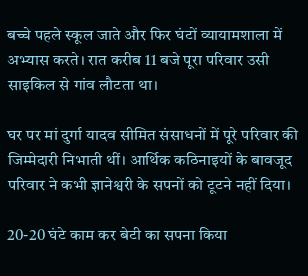बच्चे पहले स्कूल जाते और फिर घंटों व्यायामशाला में अभ्यास करते। रात करीब 11 बजे पूरा परिवार उसी साइकिल से गांव लौटता था।

घर पर मां दुर्गा यादव सीमित संसाधनों में पूरे परिवार की जिम्मेदारी निभाती थीं। आर्थिक कठिनाइयों के बावजूद परिवार ने कभी ज्ञानेश्वरी के सपनों को टूटने नहीं दिया।

20-20 घंटे काम कर बेटी का सपना किया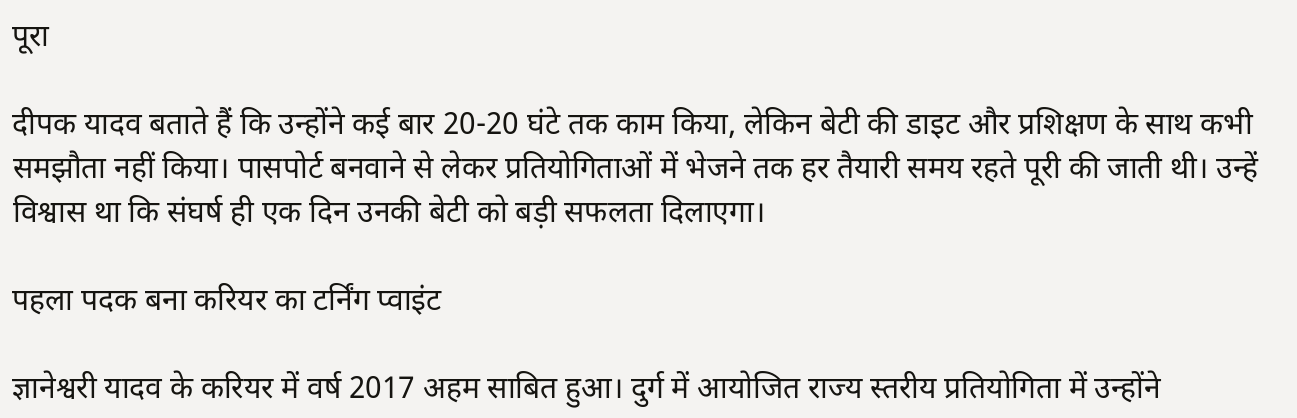पूरा

दीपक यादव बताते हैं कि उन्होंने कई बार 20-20 घंटे तक काम किया, लेकिन बेटी की डाइट और प्रशिक्षण के साथ कभी समझौता नहीं किया। पासपोर्ट बनवाने से लेकर प्रतियोगिताओं में भेजने तक हर तैयारी समय रहते पूरी की जाती थी। उन्हें विश्वास था कि संघर्ष ही एक दिन उनकी बेटी को बड़ी सफलता दिलाएगा।

पहला पदक बना करियर का टर्निंग प्वाइंट

ज्ञानेश्वरी यादव के करियर में वर्ष 2017 अहम साबित हुआ। दुर्ग में आयोजित राज्य स्तरीय प्रतियोगिता में उन्होंने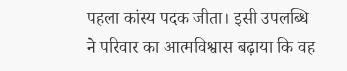पहला कांस्य पदक जीता। इसी उपलब्धि ने परिवार का आत्मविश्वास बढ़ाया कि वह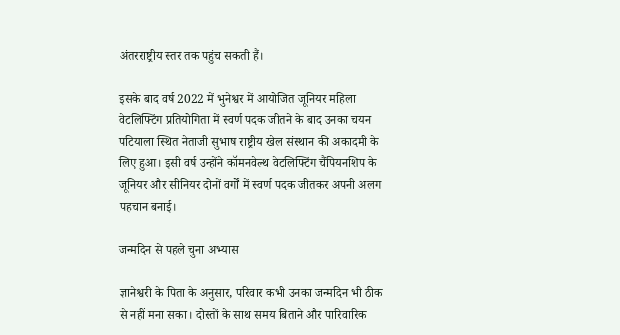अंतरराष्ट्रीय स्तर तक पहुंच सकती हैं।

इसके बाद वर्ष 2022 में भुनेश्वर में आयोजित जूनियर महिला वेटलिफ्टिंग प्रतियोगिता में स्वर्ण पदक जीतने के बाद उनका चयन पटियाला स्थित नेताजी सुभाष राष्ट्रीय खेल संस्थान की अकादमी के लिए हुआ। इसी वर्ष उन्होंने कॉमनवेल्थ वेटलिफ्टिंग चैंपियनशिप के जूनियर और सीनियर दोनों वर्गों में स्वर्ण पदक जीतकर अपनी अलग पहचान बनाई।

जन्मदिन से पहले चुना अभ्यास

ज्ञानेश्वरी के पिता के अनुसार, परिवार कभी उनका जन्मदिन भी ठीक से नहीं मना सका। दोस्तों के साथ समय बिताने और पारिवारिक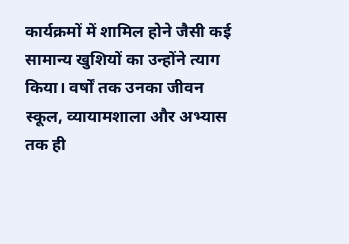कार्यक्रमों में शामिल होने जैसी कई सामान्य खुशियों का उन्होंने त्याग किया। वर्षों तक उनका जीवन स्कूल, व्यायामशाला और अभ्यास तक ही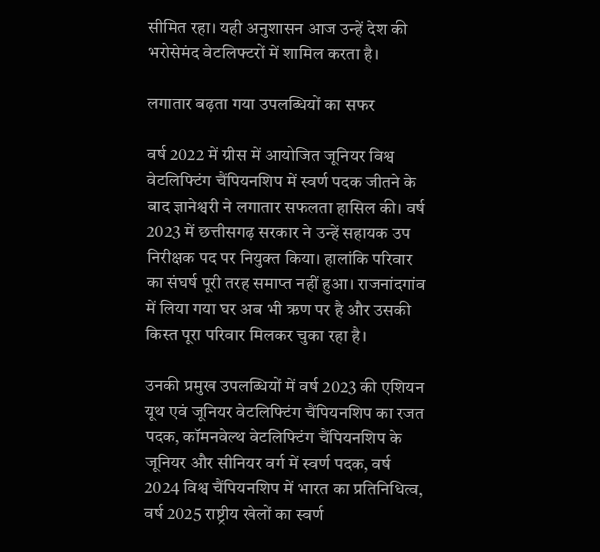सीमित रहा। यही अनुशासन आज उन्हें देश की भरोसेमंद वेटलिफ्टरों में शामिल करता है।

लगातार बढ़ता गया उपलब्धियों का सफर

वर्ष 2022 में ग्रीस में आयोजित जूनियर विश्व वेटलिफ्टिंग चैंपियनशिप में स्वर्ण पदक जीतने के बाद ज्ञानेश्वरी ने लगातार सफलता हासिल की। वर्ष 2023 में छत्तीसगढ़ सरकार ने उन्हें सहायक उप निरीक्षक पद पर नियुक्त किया। हालांकि परिवार का संघर्ष पूरी तरह समाप्त नहीं हुआ। राजनांदगांव में लिया गया घर अब भी ऋण पर है और उसकी किस्त पूरा परिवार मिलकर चुका रहा है।

उनकी प्रमुख उपलब्धियों में वर्ष 2023 की एशियन यूथ एवं जूनियर वेटलिफ्टिंग चैंपियनशिप का रजत पदक, कॉमनवेल्थ वेटलिफ्टिंग चैंपियनशिप के जूनियर और सीनियर वर्ग में स्वर्ण पदक, वर्ष 2024 विश्व चैंपियनशिप में भारत का प्रतिनिधित्व, वर्ष 2025 राष्ट्रीय खेलों का स्वर्ण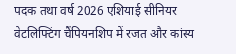पदक तथा वर्ष 2026 एशियाई सीनियर वेटलिफ्टिंग चैंपियनशिप में रजत और कांस्य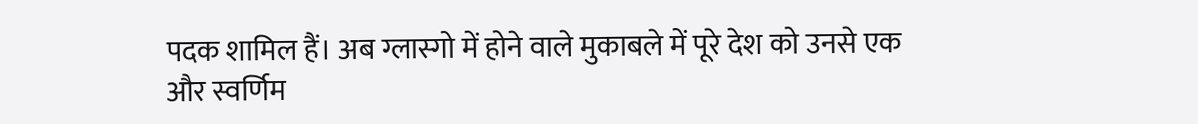पदक शामिल हैं। अब ग्लास्गो में होने वाले मुकाबले में पूरे देश को उनसे एक और स्वर्णिम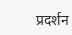प्रदर्शन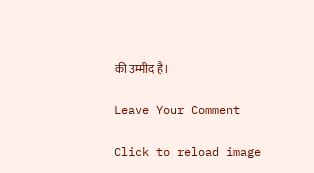की उम्मीद है।

Leave Your Comment

Click to reload image